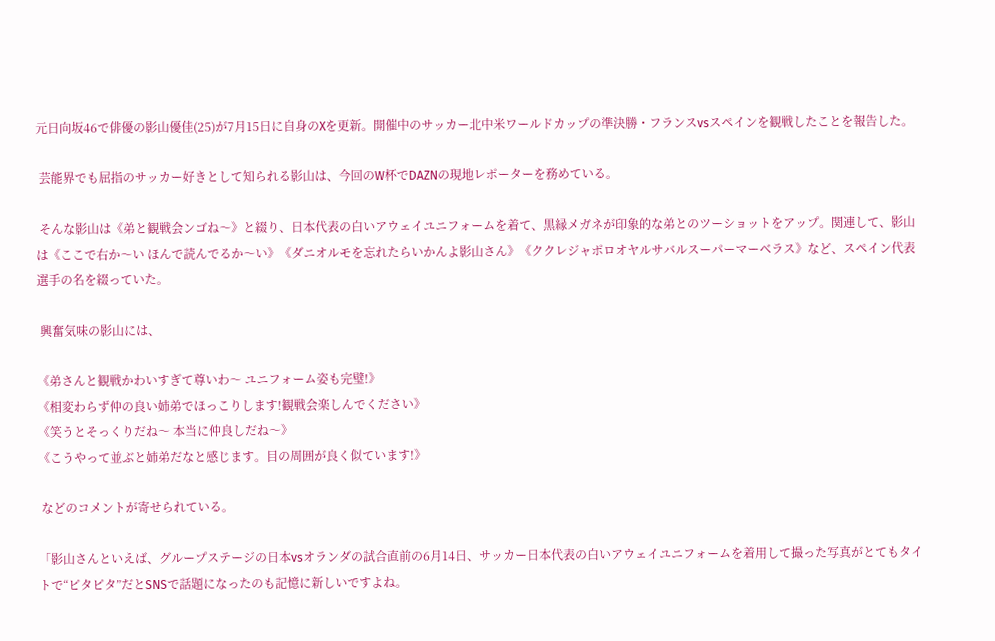元日向坂46で俳優の影山優佳(25)が7月15日に自身のXを更新。開催中のサッカー北中米ワールドカップの準決勝・フランスvsスペインを観戦したことを報告した。

 芸能界でも屈指のサッカー好きとして知られる影山は、今回のW杯でDAZNの現地レポーターを務めている。

 そんな影山は《弟と観戦会ンゴね〜》と綴り、日本代表の白いアウェイユニフォームを着て、黒縁メガネが印象的な弟とのツーショットをアップ。関連して、影山は《ここで右か〜い ほんで読んでるか〜い》《ダニオルモを忘れたらいかんよ影山さん》《ククレジャポロオヤルサバルスーパーマーベラス》など、スペイン代表選手の名を綴っていた。

 興奮気味の影山には、

《弟さんと観戦かわいすぎて尊いわ〜 ユニフォーム姿も完璧!》
《相変わらず仲の良い姉弟でほっこりします!観戦会楽しんでください》
《笑うとそっくりだね〜 本当に仲良しだね〜》
《こうやって並ぶと姉弟だなと感じます。目の周囲が良く似ています!》

 などのコメントが寄せられている。

「影山さんといえば、グループステージの日本vsオランダの試合直前の6月14日、サッカー日本代表の白いアウェイユニフォームを着用して撮った写真がとてもタイトで“ピタピタ”だとSNSで話題になったのも記憶に新しいですよね。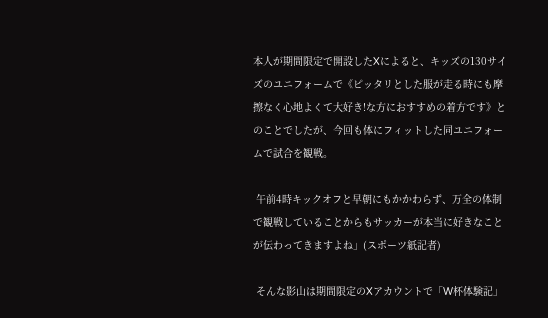本人が期間限定で開設したXによると、キッズの130サイズのユニフォームで《ピッタリとした服が走る時にも摩擦なく心地よくて大好き!な方におすすめの着方です》とのことでしたが、今回も体にフィットした同ユニフォームで試合を観戦。

 午前4時キックオフと早朝にもかかわらず、万全の体制で観戦していることからもサッカーが本当に好きなことが伝わってきますよね」(スポーツ紙記者)

 そんな影山は期間限定のXアカウントで「W杯体験記」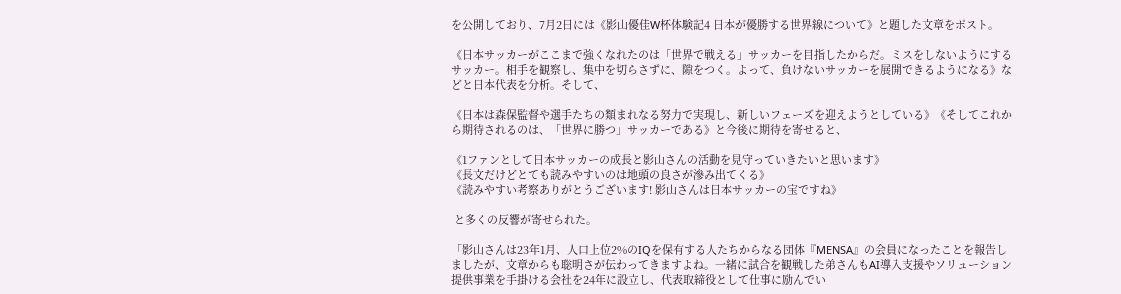を公開しており、7月2日には《影山優佳W杯体験記4 日本が優勝する世界線について》と題した文章をポスト。

《日本サッカーがここまで強くなれたのは「世界で戦える」サッカーを目指したからだ。ミスをしないようにするサッカー。相手を観察し、集中を切らさずに、隙をつく。よって、負けないサッカーを展開できるようになる》などと日本代表を分析。そして、

《日本は森保監督や選手たちの類まれなる努力で実現し、新しいフェーズを迎えようとしている》《そしてこれから期待されるのは、「世界に勝つ」サッカーである》と今後に期待を寄せると、

《1ファンとして日本サッカーの成長と影山さんの活動を見守っていきたいと思います》
《長文だけどとても読みやすいのは地頭の良さが滲み出てくる》
《読みやすい考察ありがとうございます! 影山さんは日本サッカーの宝ですね》

 と多くの反響が寄せられた。

「影山さんは23年1月、人口上位2%のIQを保有する人たちからなる団体『MENSA』の会員になったことを報告しましたが、文章からも聡明さが伝わってきますよね。一緒に試合を観戦した弟さんもAI導入支援やソリューション提供事業を手掛ける会社を24年に設立し、代表取締役として仕事に励んでい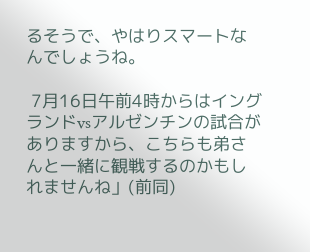るそうで、やはりスマートなんでしょうね。

 7月16日午前4時からはイングランドvsアルゼンチンの試合がありますから、こちらも弟さんと一緒に観戦するのかもしれませんね」(前同)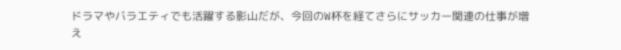ドラマやバラエティでも活躍する影山だが、今回のW杯を経てさらにサッカー関連の仕事が増え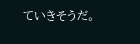ていきそうだ。